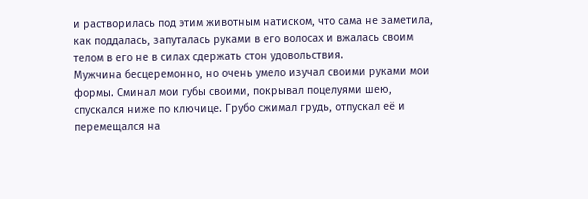и растворилась под этим животным натиском, что сама не заметила, как поддалась, запуталась руками в его волосах и вжалась своим телом в его не в силах сдержать стон удовольствия.
Мужчина бесцеремонно, но очень умело изучал своими руками мои формы. Сминал мои губы своими, покрывал поцелуями шею, спускался ниже по ключице. Грубо сжимал грудь, отпускал её и перемещался на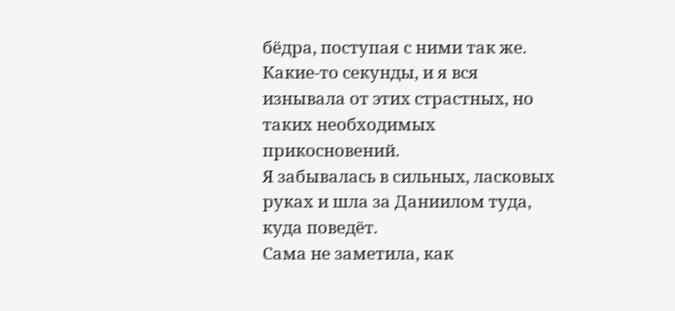бёдра, поступая с ними так же. Какие-то секунды, и я вся изнывала от этих страстных, но таких необходимых прикосновений.
Я забывалась в сильных, ласковых руках и шла за Даниилом туда, куда поведёт.
Сама не заметила, как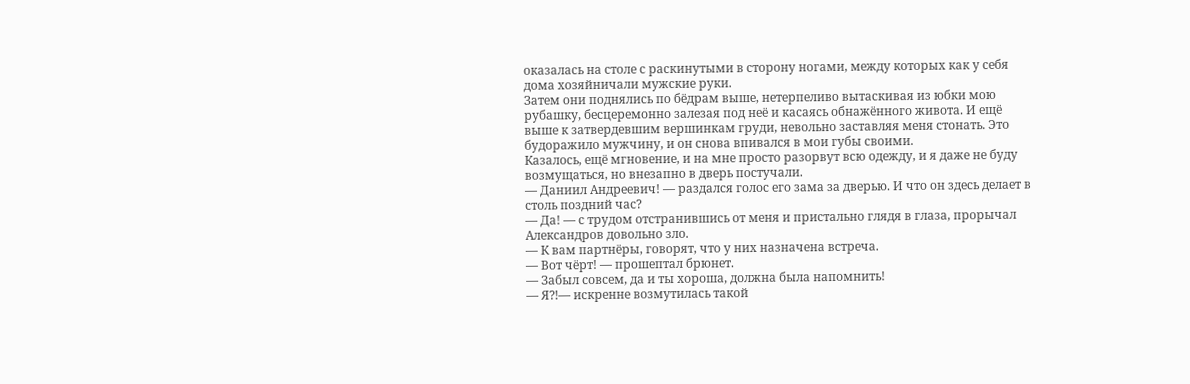оказалась на столе с раскинутыми в сторону ногами, между которых как у себя дома хозяйничали мужские руки.
Затем они поднялись по бёдрам выше, нетерпеливо вытаскивая из юбки мою рубашку, бесцеремонно залезая под неё и касаясь обнажённого живота. И ещё выше к затвердевшим вершинкам груди, невольно заставляя меня стонать. Это будоражило мужчину, и он снова впивался в мои губы своими.
Казалось, ещё мгновение, и на мне просто разорвут всю одежду, и я даже не буду возмущаться, но внезапно в дверь постучали.
— Даниил Андреевич! — раздался голос его зама за дверью. И что он здесь делает в столь поздний час?
— Да! — с трудом отстранившись от меня и пристально глядя в глаза, прорычал Александров довольно зло.
— К вам партнёры, говорят, что у них назначена встреча.
— Вот чёрт! — прошептал брюнет.
— Забыл совсем, да и ты хороша, должна была напомнить!
— Я⁈— искренне возмутилась такой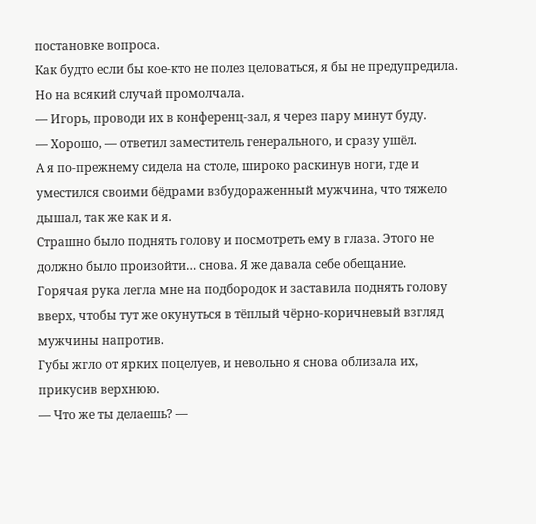постановке вопроса.
Как будто если бы кое-кто не полез целоваться, я бы не предупредила. Но на всякий случай промолчала.
— Игорь, проводи их в конференц-зал, я через пару минут буду.
— Хорошо, — ответил заместитель генерального, и сразу ушёл.
А я по-прежнему сидела на столе, широко раскинув ноги, где и уместился своими бёдрами взбудораженный мужчина, что тяжело дышал, так же как и я.
Страшно было поднять голову и посмотреть ему в глаза. Этого не должно было произойти… снова. Я же давала себе обещание.
Горячая рука легла мне на подбородок и заставила поднять голову вверх, чтобы тут же окунуться в тёплый чёрно-коричневый взгляд мужчины напротив.
Губы жгло от ярких поцелуев, и невольно я снова облизала их, прикусив верхнюю.
— Что же ты делаешь? —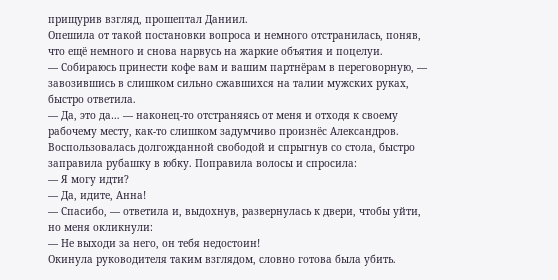прищурив взгляд, прошептал Даниил.
Опешила от такой постановки вопроса и немного отстранилась, поняв, что ещё немного и снова нарвусь на жаркие объятия и поцелуи.
— Собираюсь принести кофе вам и вашим партнёрам в переговорную, — завозившись в слишком сильно сжавшихся на талии мужских руках, быстро ответила.
— Да, это да… — наконец-то отстраняясь от меня и отходя к своему рабочему месту, как-то слишком задумчиво произнёс Александров.
Воспользовалась долгожданной свободой и спрыгнув со стола, быстро заправила рубашку в юбку. Поправила волосы и спросила:
— Я могу идти?
— Да, идите, Анна!
— Спасибо, — ответила и, выдохнув, развернулась к двери, чтобы уйти, но меня окликнули:
— Не выходи за него, он тебя недостоин!
Окинула руководителя таким взглядом, словно готова была убить.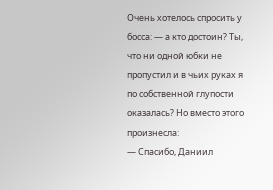Очень хотелось спросить у босса: — а кто достоин? Ты, что ни одной юбки не пропустил и в чьих руках я по собственной глупости оказалась? Но вместо этого произнесла:
— Спасибо, Даниил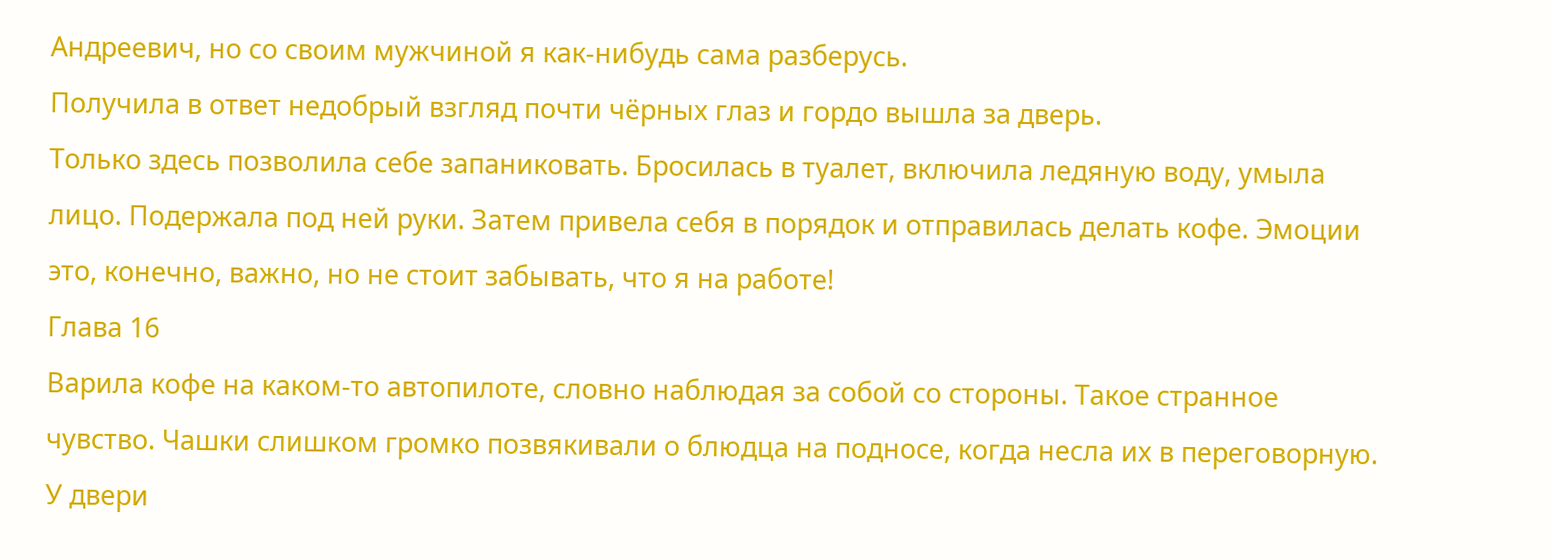Андреевич, но со своим мужчиной я как-нибудь сама разберусь.
Получила в ответ недобрый взгляд почти чёрных глаз и гордо вышла за дверь.
Только здесь позволила себе запаниковать. Бросилась в туалет, включила ледяную воду, умыла лицо. Подержала под ней руки. Затем привела себя в порядок и отправилась делать кофе. Эмоции это, конечно, важно, но не стоит забывать, что я на работе!
Глава 16
Варила кофе на каком-то автопилоте, словно наблюдая за собой со стороны. Такое странное чувство. Чашки слишком громко позвякивали о блюдца на подносе, когда несла их в переговорную. У двери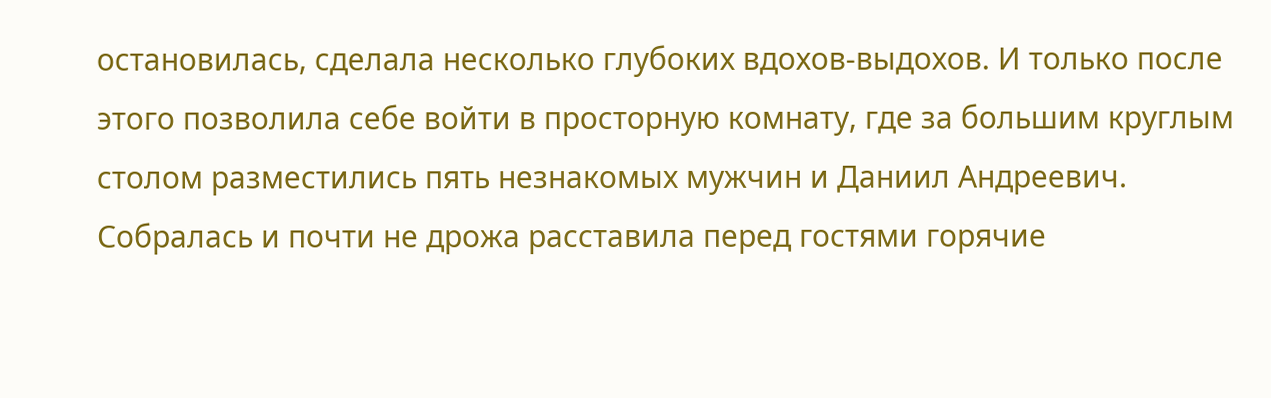остановилась, сделала несколько глубоких вдохов-выдохов. И только после этого позволила себе войти в просторную комнату, где за большим круглым столом разместились пять незнакомых мужчин и Даниил Андреевич. Собралась и почти не дрожа расставила перед гостями горячие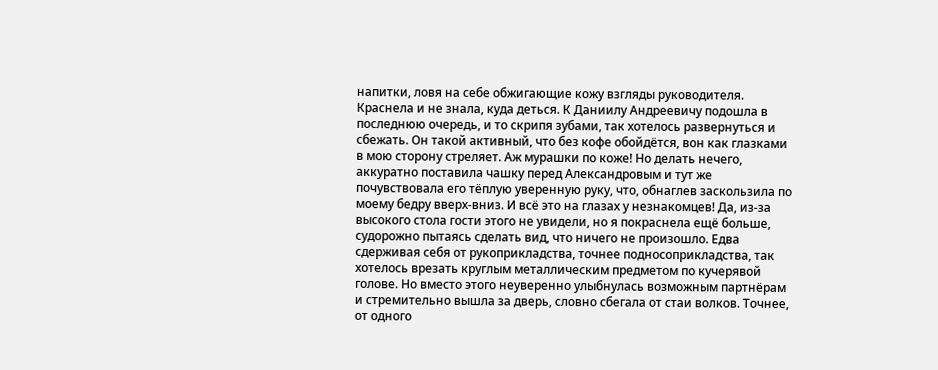напитки, ловя на себе обжигающие кожу взгляды руководителя. Краснела и не знала, куда деться. К Даниилу Андреевичу подошла в последнюю очередь, и то скрипя зубами, так хотелось развернуться и сбежать. Он такой активный, что без кофе обойдётся, вон как глазками в мою сторону стреляет. Аж мурашки по коже! Но делать нечего, аккуратно поставила чашку перед Александровым и тут же почувствовала его тёплую уверенную руку, что, обнаглев заскользила по моему бедру вверх-вниз. И всё это на глазах у незнакомцев! Да, из-за высокого стола гости этого не увидели, но я покраснела ещё больше, судорожно пытаясь сделать вид, что ничего не произошло. Едва сдерживая себя от рукоприкладства, точнее подносоприкладства, так хотелось врезать круглым металлическим предметом по кучерявой голове. Но вместо этого неуверенно улыбнулась возможным партнёрам и стремительно вышла за дверь, словно сбегала от стаи волков. Точнее, от одного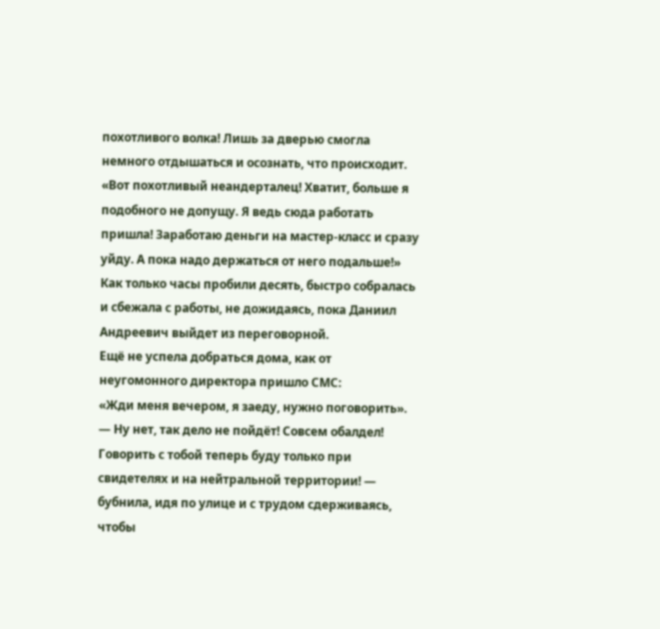похотливого волка! Лишь за дверью смогла немного отдышаться и осознать, что происходит.
«Вот похотливый неандерталец! Хватит, больше я подобного не допущу. Я ведь сюда работать пришла! Заработаю деньги на мастер-класс и сразу уйду. А пока надо держаться от него подальше!»
Как только часы пробили десять, быстро собралась и сбежала с работы, не дожидаясь, пока Даниил Андреевич выйдет из переговорной.
Ещё не успела добраться дома, как от неугомонного директора пришло СМС:
«Жди меня вечером, я заеду, нужно поговорить».
— Ну нет, так дело не пойдёт! Совсем обалдел! Говорить с тобой теперь буду только при свидетелях и на нейтральной территории! — бубнила, идя по улице и с трудом сдерживаясь, чтобы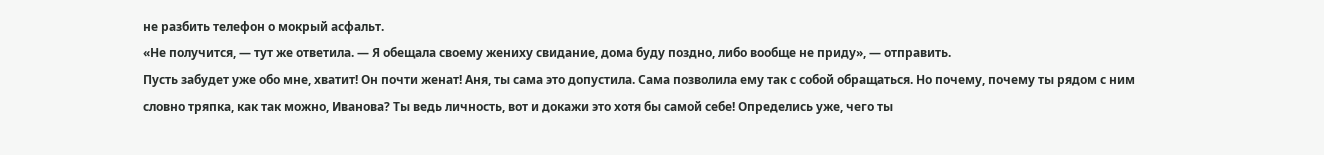не разбить телефон о мокрый асфальт.
«Не получится, — тут же ответила. — Я обещала своему жениху свидание, дома буду поздно, либо вообще не приду», — отправить.
Пусть забудет уже обо мне, хватит! Он почти женат! Аня, ты сама это допустила. Сама позволила ему так с собой обращаться. Но почему, почему ты рядом с ним словно тряпка, как так можно, Иванова? Ты ведь личность, вот и докажи это хотя бы самой себе! Определись уже, чего ты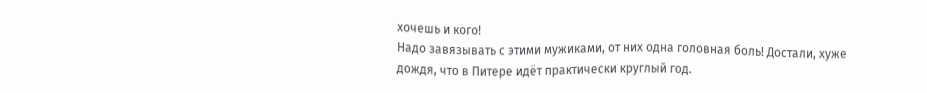хочешь и кого!
Надо завязывать с этими мужиками, от них одна головная боль! Достали, хуже дождя, что в Питере идёт практически круглый год.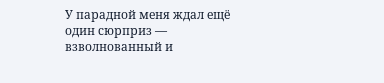У парадной меня ждал ещё один сюрприз — взволнованный и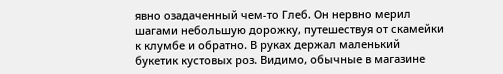явно озадаченный чем-то Глеб. Он нервно мерил шагами небольшую дорожку, путешествуя от скамейки к клумбе и обратно. В руках держал маленький букетик кустовых роз. Видимо, обычные в магазине